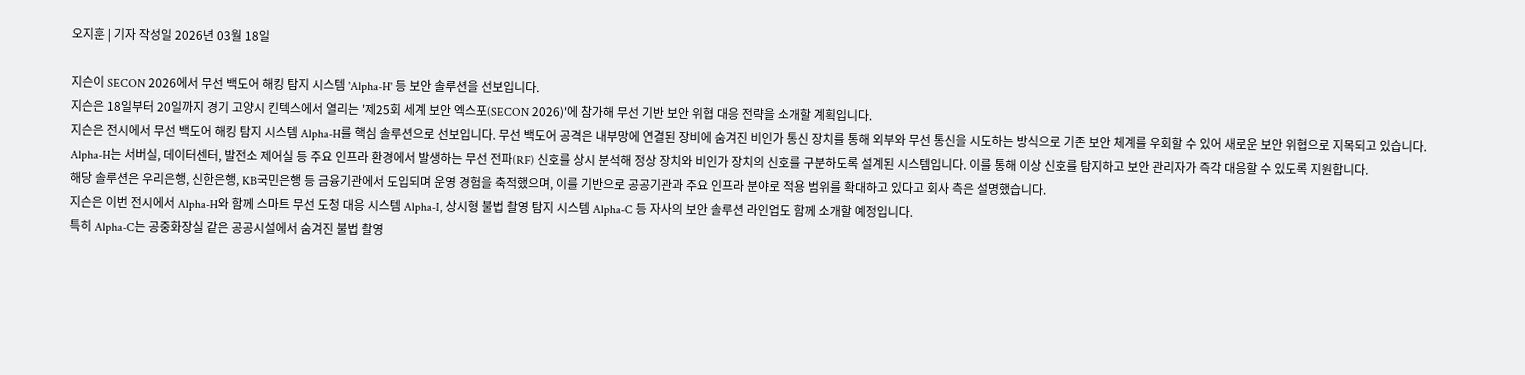오지훈 | 기자 작성일 2026년 03월 18일

지슨이 SECON 2026에서 무선 백도어 해킹 탐지 시스템 'Alpha-H' 등 보안 솔루션을 선보입니다.
지슨은 18일부터 20일까지 경기 고양시 킨텍스에서 열리는 '제25회 세계 보안 엑스포(SECON 2026)'에 참가해 무선 기반 보안 위협 대응 전략을 소개할 계획입니다.
지슨은 전시에서 무선 백도어 해킹 탐지 시스템 Alpha-H를 핵심 솔루션으로 선보입니다. 무선 백도어 공격은 내부망에 연결된 장비에 숨겨진 비인가 통신 장치를 통해 외부와 무선 통신을 시도하는 방식으로 기존 보안 체계를 우회할 수 있어 새로운 보안 위협으로 지목되고 있습니다.
Alpha-H는 서버실, 데이터센터, 발전소 제어실 등 주요 인프라 환경에서 발생하는 무선 전파(RF) 신호를 상시 분석해 정상 장치와 비인가 장치의 신호를 구분하도록 설계된 시스템입니다. 이를 통해 이상 신호를 탐지하고 보안 관리자가 즉각 대응할 수 있도록 지원합니다.
해당 솔루션은 우리은행, 신한은행, KB국민은행 등 금융기관에서 도입되며 운영 경험을 축적했으며, 이를 기반으로 공공기관과 주요 인프라 분야로 적용 범위를 확대하고 있다고 회사 측은 설명했습니다.
지슨은 이번 전시에서 Alpha-H와 함께 스마트 무선 도청 대응 시스템 Alpha-I, 상시형 불법 촬영 탐지 시스템 Alpha-C 등 자사의 보안 솔루션 라인업도 함께 소개할 예정입니다.
특히 Alpha-C는 공중화장실 같은 공공시설에서 숨겨진 불법 촬영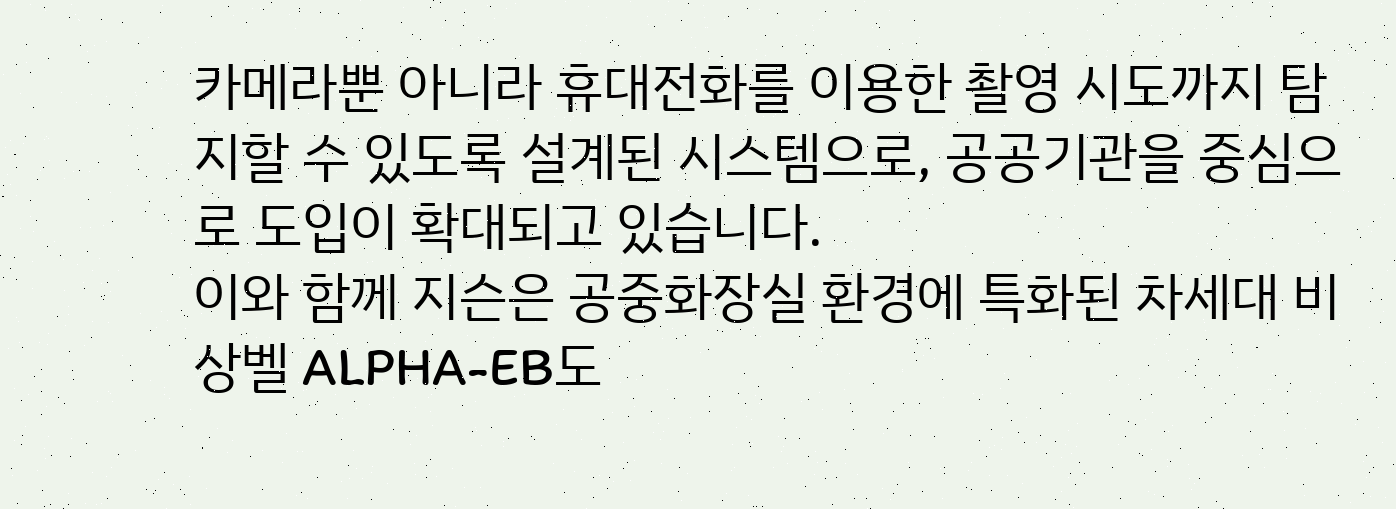카메라뿐 아니라 휴대전화를 이용한 촬영 시도까지 탐지할 수 있도록 설계된 시스템으로, 공공기관을 중심으로 도입이 확대되고 있습니다.
이와 함께 지슨은 공중화장실 환경에 특화된 차세대 비상벨 ALPHA-EB도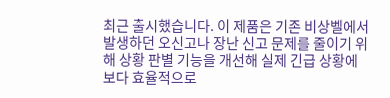최근 출시했습니다. 이 제품은 기존 비상벨에서 발생하던 오신고나 장난 신고 문제를 줄이기 위해 상황 판별 기능을 개선해 실제 긴급 상황에 보다 효율적으로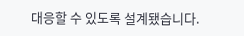대응할 수 있도록 설계됐습니다.